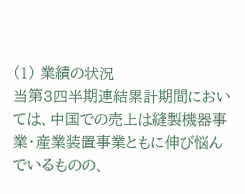(1) 業績の状況
当第3四半期連結累計期間においては、中国での売上は縫製機器事業・産業装置事業ともに伸び悩んでいるものの、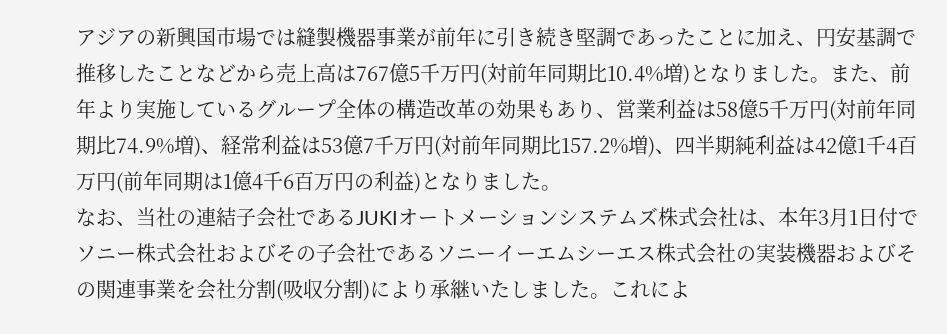アジアの新興国市場では縫製機器事業が前年に引き続き堅調であったことに加え、円安基調で推移したことなどから売上高は767億5千万円(対前年同期比10.4%増)となりました。また、前年より実施しているグループ全体の構造改革の効果もあり、営業利益は58億5千万円(対前年同期比74.9%増)、経常利益は53億7千万円(対前年同期比157.2%増)、四半期純利益は42億1千4百万円(前年同期は1億4千6百万円の利益)となりました。
なお、当社の連結子会社であるJUKIオートメーションシステムズ株式会社は、本年3月1日付でソニー株式会社およびその子会社であるソニーイーエムシーエス株式会社の実装機器およびその関連事業を会社分割(吸収分割)により承継いたしました。これによ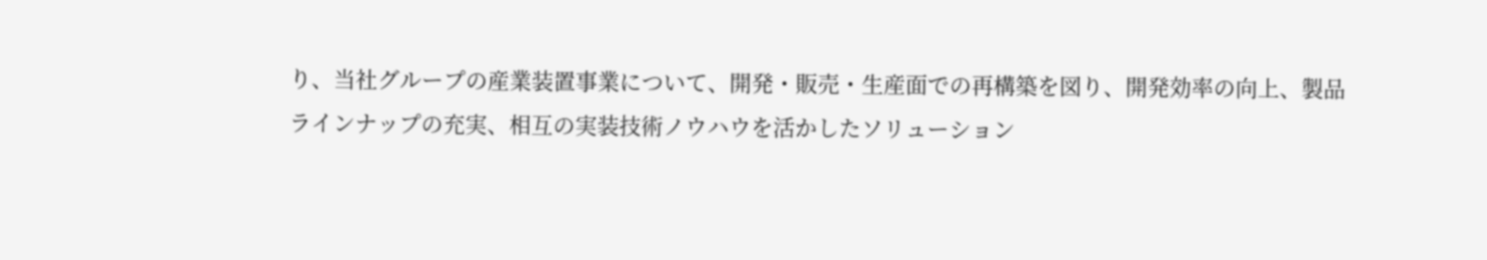り、当社グループの産業装置事業について、開発・販売・生産面での再構築を図り、開発効率の向上、製品ラインナップの充実、相互の実装技術ノウハウを活かしたソリューション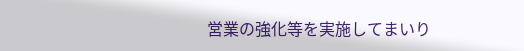営業の強化等を実施してまいり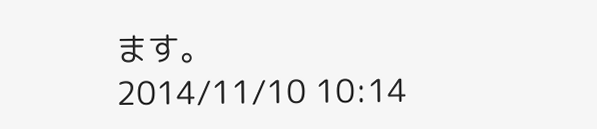ます。
2014/11/10 10:14